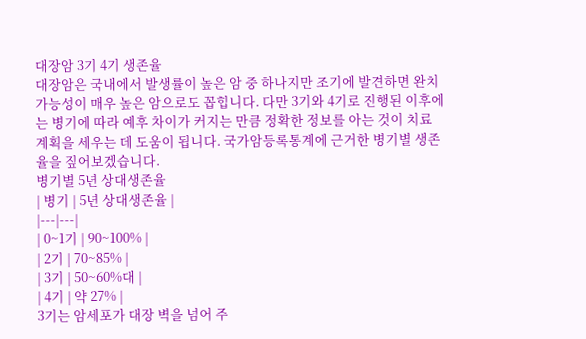대장암 3기 4기 생존율
대장암은 국내에서 발생률이 높은 암 중 하나지만 조기에 발견하면 완치 가능성이 매우 높은 암으로도 꼽힙니다. 다만 3기와 4기로 진행된 이후에는 병기에 따라 예후 차이가 커지는 만큼 정확한 정보를 아는 것이 치료 계획을 세우는 데 도움이 됩니다. 국가암등록통계에 근거한 병기별 생존율을 짚어보겠습니다.
병기별 5년 상대생존율
| 병기 | 5년 상대생존율 |
|---|---|
| 0~1기 | 90~100% |
| 2기 | 70~85% |
| 3기 | 50~60%대 |
| 4기 | 약 27% |
3기는 암세포가 대장 벽을 넘어 주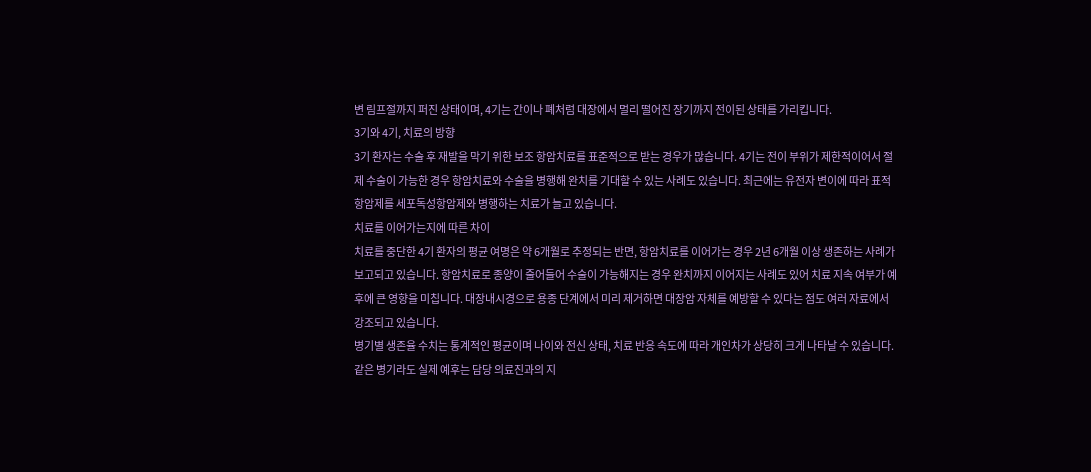변 림프절까지 퍼진 상태이며, 4기는 간이나 폐처럼 대장에서 멀리 떨어진 장기까지 전이된 상태를 가리킵니다.
3기와 4기, 치료의 방향
3기 환자는 수술 후 재발을 막기 위한 보조 항암치료를 표준적으로 받는 경우가 많습니다. 4기는 전이 부위가 제한적이어서 절제 수술이 가능한 경우 항암치료와 수술을 병행해 완치를 기대할 수 있는 사례도 있습니다. 최근에는 유전자 변이에 따라 표적항암제를 세포독성항암제와 병행하는 치료가 늘고 있습니다.
치료를 이어가는지에 따른 차이
치료를 중단한 4기 환자의 평균 여명은 약 6개월로 추정되는 반면, 항암치료를 이어가는 경우 2년 6개월 이상 생존하는 사례가 보고되고 있습니다. 항암치료로 종양이 줄어들어 수술이 가능해지는 경우 완치까지 이어지는 사례도 있어 치료 지속 여부가 예후에 큰 영향을 미칩니다. 대장내시경으로 용종 단계에서 미리 제거하면 대장암 자체를 예방할 수 있다는 점도 여러 자료에서 강조되고 있습니다.
병기별 생존율 수치는 통계적인 평균이며 나이와 전신 상태, 치료 반응 속도에 따라 개인차가 상당히 크게 나타날 수 있습니다. 같은 병기라도 실제 예후는 담당 의료진과의 지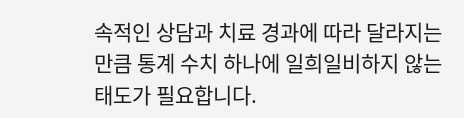속적인 상담과 치료 경과에 따라 달라지는 만큼 통계 수치 하나에 일희일비하지 않는 태도가 필요합니다.